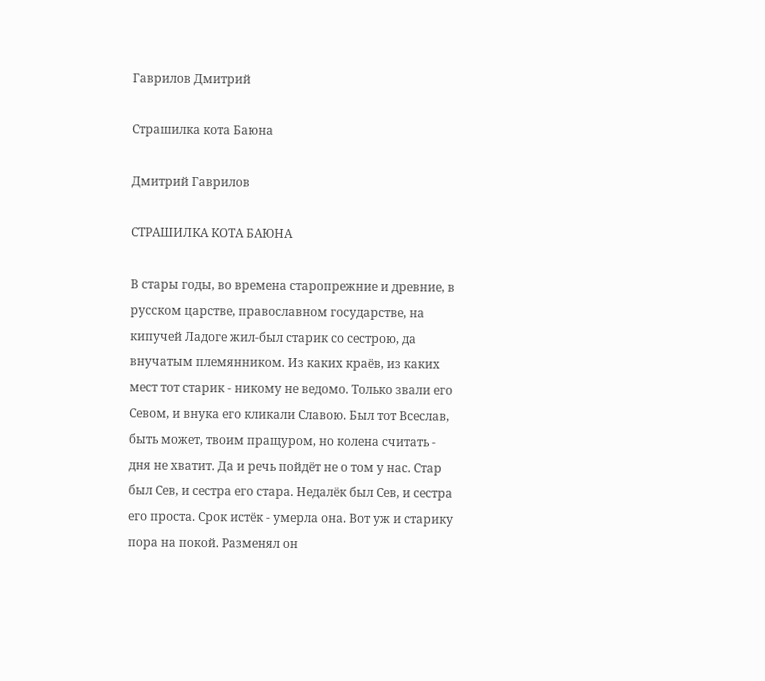Гаврилов Дмитрий

Страшилка кота Баюна

Дмитрий Гаврилов

СТРАШИЛКА КОТА БАЮНА

В стары годы, во времена старопрежние и древние, в русском царстве, православном государстве, на кипучей Ладоге жил-был старик со сестрою, да внучатым племянником. Из каких краёв, из каких мест тот старик - никому не ведомо. Только звали его Севом, и внука его кликали Славою. Был тот Всеслав, быть может, твоим пращуром, но колена считать - дня не хватит. Да и речь пойдёт не о том у нас. Стар был Сев, и сестра его стара. Недалёк был Сев, и сестра его проста. Срок истёк - умерла она. Вот уж и старику пора на покой. Разменял он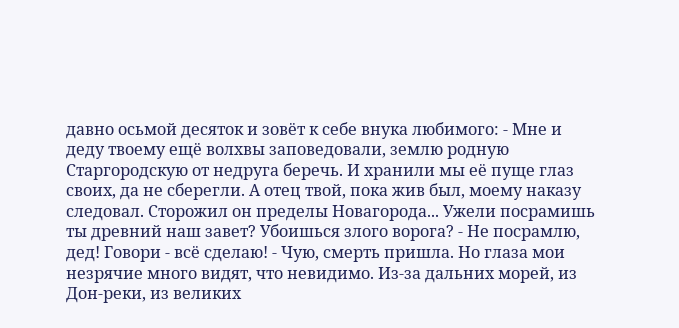давно осьмой десяток и зовёт к себе внука любимого: - Мне и деду твоему ещё волхвы заповедовали, землю родную Старгородскую от недруга беречь. И хранили мы её пуще глаз своих, да не сберегли. А отец твой, пока жив был, моему наказу следовал. Сторожил он пределы Новагорода... Ужели посрамишь ты древний наш завет? Убоишься злого ворога? - Не посрамлю, дед! Говори - всё сделаю! - Чую, смерть пришла. Но глаза мои незрячие много видят, что невидимо. Из-за дальних морей, из Дон-реки, из великих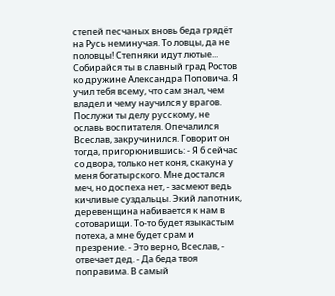степей песчаных вновь беда грядёт на Русь неминучая. То ловцы, да не половцы! Степняки идут лютые... Собирайся ты в славный град Ростов ко дружине Александра Поповича. Я учил тебя всему, что сам знал, чем владел и чему научился у врагов. Послужи ты делу русскому, не ославь воспитателя. Опечалился Всеслав, закручинился. Говорит он тогда, пригорюнившись: - Я б сейчас со двора, только нет коня, скакуна у меня богатырского. Мне достался меч, но доспеха нет, - засмеют ведь кичливые суздальцы. Экий лапотник, деревенщина набивается к нам в сотоварищи. То-то будет языкастым потеха, а мне будет срам и презрение. - Это верно, Всеслав, - отвечает дед. - Да беда твоя поправима. В самый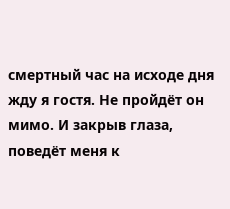смертный час на исходе дня жду я гостя. Не пройдёт он мимо. И закрыв глаза, поведёт меня к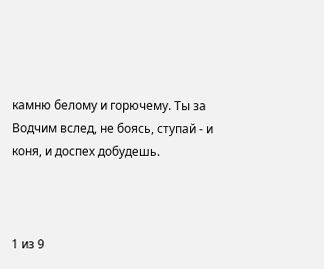камню белому и горючему. Ты за Водчим вслед, не боясь, ступай - и коня, и доспех добудешь.



1 из 9